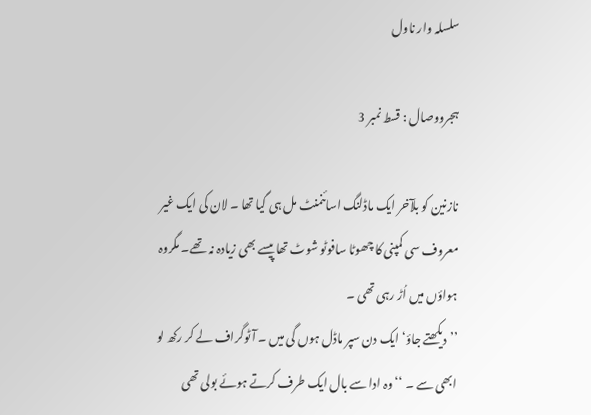سلسلہ وار ناول

ہجرووصال : قسط نمبر 3

نازنین کو بلآخر ایک ماڈلنگ اسائنمنٹ مل ہی گیا تھا ۔ لان کی ایک غیر معروف سی کمپنی کا چھوٹا سافوٹو شوٹ تھا پیسے بھی زیادہ نہ تھے۔ مگروہ ہواؤں میں اُڑ رہی تھی ۔
’’دیکھتے جاؤ‘ ایک دن سپر ماڈل ہوں گی میں ۔ آٹوگراف لے کر رکھ لو ابھی سے ۔ ‘‘وہ ادا سے بال ایک طرف کرتے ہوئے بولی تھی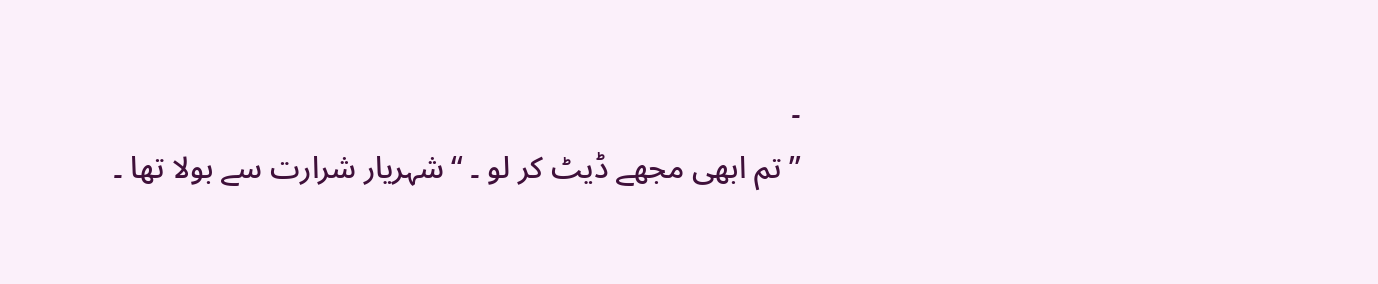۔
’’ تم ابھی مجھے ڈیٹ کر لو ۔ ‘‘شہریار شرارت سے بولا تھا ۔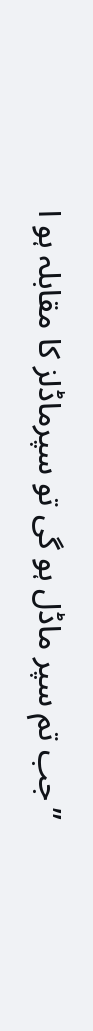’’جب تم سپر ماڈل ہو گی تو سپرماڈلز کا مقابلہ ہو ا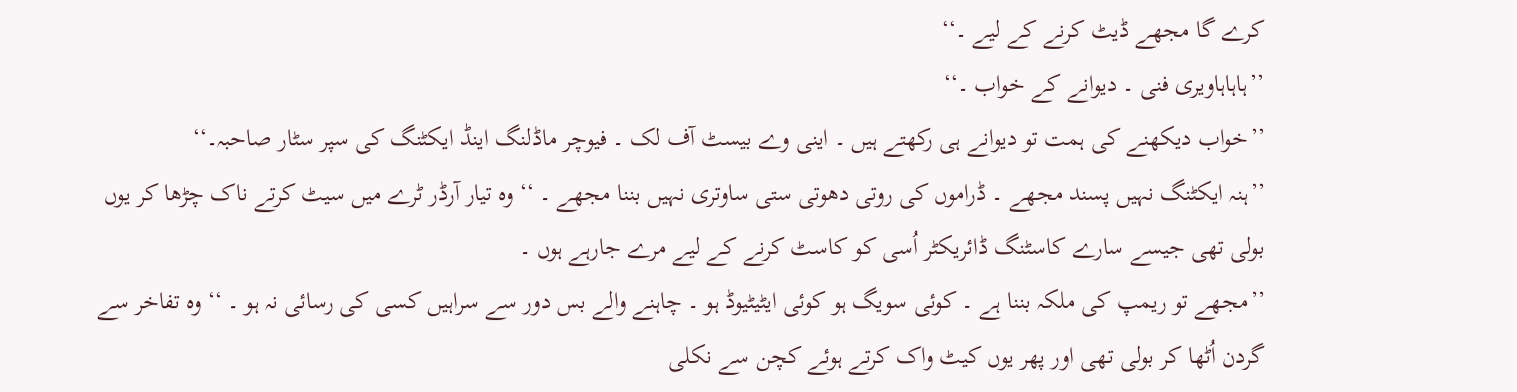کرے گا مجھے ڈیٹ کرنے کے لیے ۔‘‘
’’ہاہاہاویری فنی ۔ دیوانے کے خواب ۔‘‘
’’خواب دیکھنے کی ہمت تو دیوانے ہی رکھتے ہیں ۔ اینی وے بیسٹ آف لک ۔ فیوچر ماڈلنگ اینڈ ایکٹنگ کی سپر سٹار صاحبہ۔‘‘
’’ہنہ ایکٹنگ نہیں پسند مجھے ۔ ڈراموں کی روتی دھوتی ستی ساوتری نہیں بننا مجھے ۔ ‘‘ وہ تیار آرڈر ٹرے میں سیٹ کرتے ناک چڑھا کر یوں بولی تھی جیسے سارے کاسٹنگ ڈائریکٹر اُسی کو کاسٹ کرنے کے لیے مرے جارہے ہوں ۔
’’مجھے تو ریمپ کی ملکہ بننا ہے ۔ کوئی سویگ ہو کوئی ایٹیٹیوڈ ہو ۔ چاہنے والے بس دور سے سراہیں کسی کی رسائی نہ ہو ۔ ‘‘ وہ تفاخر سے گردن اُٹھا کر بولی تھی اور پھر یوں کیٹ واک کرتے ہوئے کچن سے نکلی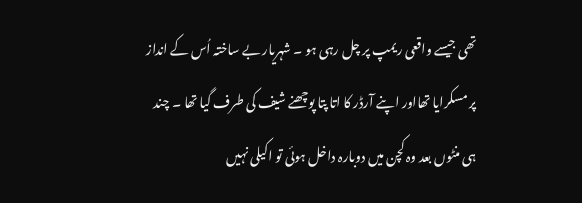تھی جیسے واقعی ریمپ پر چل رہی ہو ۔ شہریار بے ساختہ اُس کے انداز پر مسکرایا تھااور اپنے آرڈر کا اتا پتا پوچھنے شیف کی طرف گیا تھا ۔ چند ہی منٹوں بعد وہ کچن میں دوبارہ داخل ہوئی تو اکیلی نہیں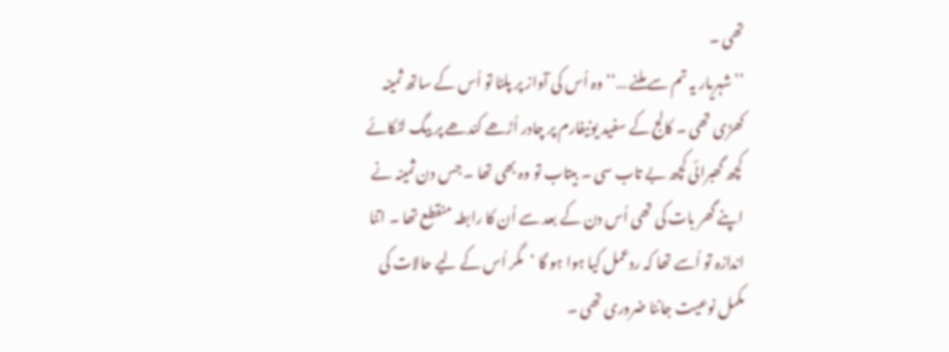تھی ۔
’’شہریار یہ تم سے ملنے …‘‘وہ اُس کی آواز پر پلٹا تو اُس کے ساتھ ثمینہ کھڑی تھی ۔ کالج کے سفید یونیفارم پر چادر اُڑھے کندھے پر بیگ لٹکائے کچھ گھبرائی کچھ بے تاب سی ۔ بیتاب تو وہ بھی تھا ۔ جس دن ثمینہ نے اپنے گھر بات کی تھی اُس دن کے بعد سے اُن کا رابطہ منقطع تھا ۔ اتنا اندازہ تو اُسے تھا کہ ردعمل کیا ہوا ہو گا ‘مگر اُس کے لیے حالات کی مکمل نوعیت جاننا ضروری تھی ۔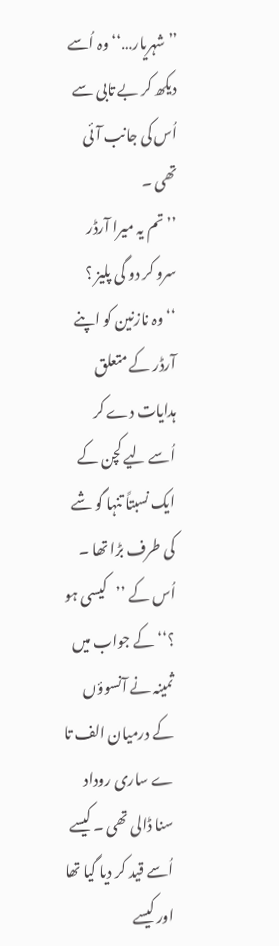’’شہریار…‘‘وہ اُسے دیکھ کر بے تابی سے اُس کی جانب آئی تھی ۔
’’ تم یہ میرا آرڈر سرو کر دو گی پلیز ؟ ‘‘وہ نازنین کو اپنے آرڈر کے متعلق ہدایات دے کر اُسے لیے کچن کے ایک نسبتاً تنہا گو شے کی طرف بڑا تھا ۔ اُس کے ’’کیسی ہو ؟‘‘ کے جواب میں ثمینہ نے آنسوؤں کے درمیان الف تا ے ساری روداد سنا ڈالی تھی ۔ کیسے اُسے قید کر دیا گیا تھا اور کیسے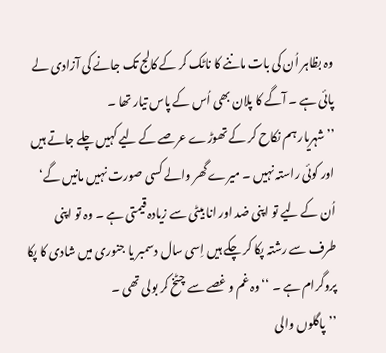وہ بظاہر اُن کی بات ماننے کا ناٹک کر کے کالج تک جانے کی آزادی لے پائی ہے ۔ آگے کا پلان بھی اُس کے پاس تیار تھا ۔
’’شہریار ہم نکاح کر کے تھوڑے عرصے کے لیے کہیں چلے جاتے ہیں اور کوئی راستہ نہیں ۔ میرے گھر والے کسی صورت نہیں مانیں گے‘ اُن کے لیے تو اپنی ضد اور انا بیٹی سے زیادہ قیمتی ہے ۔ وہ تو اپنی طرف سے رشتہ پکا کر چکے ہیں اِسی سال دسمبر یا جنوری میں شادی کا پکا پروگرام ہے ۔ ‘‘وہ غم و غصے سے چٹخ کر بولی تھی ۔
’’پاگلوں والی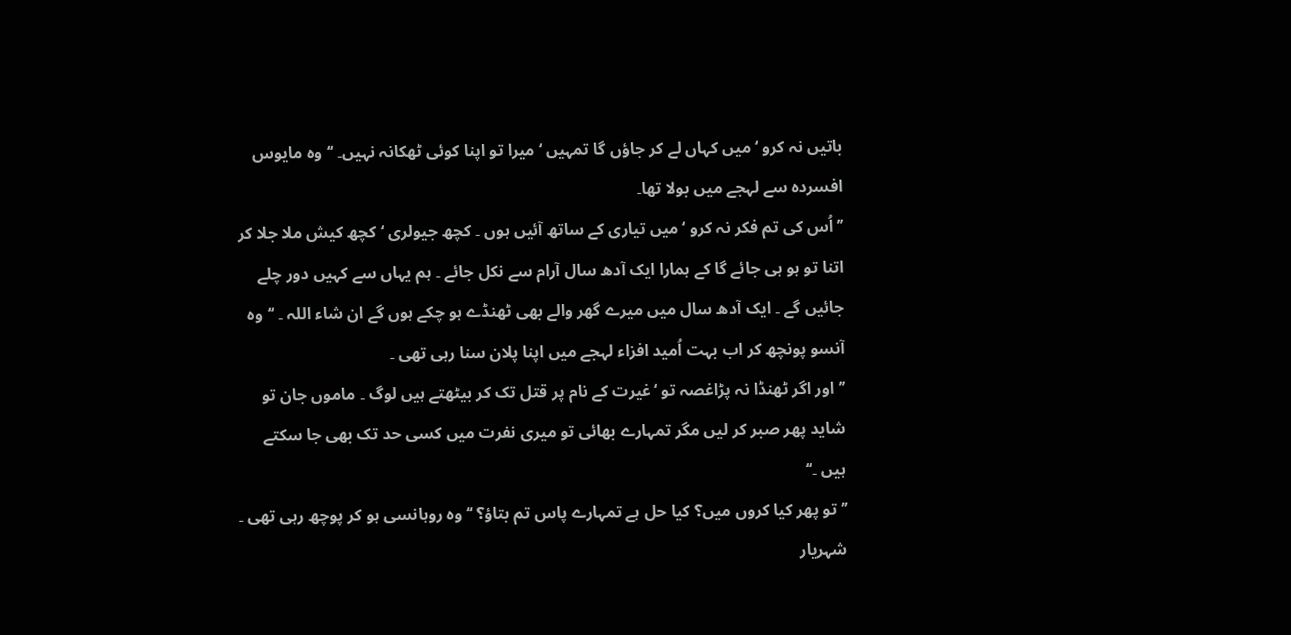باتیں نہ کرو ‘میں کہاں لے کر جاؤں گا تمہیں ‘میرا تو اپنا کوئی ٹھکانہ نہیں۔ ‘‘وہ مایوس افسردہ سے لہجے میں بولا تھا۔
’’ اُس کی تم فکر نہ کرو ‘میں تیاری کے ساتھ آئیں ہوں ۔ کچھ جیولری ‘کچھ کیش ملا جلا کر اتنا تو ہو ہی جائے گا کے ہمارا ایک آدھ سال آرام سے نکل جائے ۔ ہم یہاں سے کہیں دور چلے جائیں گے ۔ ایک آدھ سال میں میرے گھر والے بھی ٹھنڈے ہو چکے ہوں گے ان شاء اللہ ۔ ‘‘وہ آنسو پونچھ کر اب بہت اُمید افزاء لہجے میں اپنا پلان سنا رہی تھی ۔
’’اور اگر ٹھنڈا نہ پڑاغصہ تو ‘غیرت کے نام پر قتل تک کر بیٹھتے ہیں لوگ ۔ ماموں جان تو شاید پھر صبر کر لیں مگر تمہارے بھائی تو میری نفرت میں کسی حد تک بھی جا سکتے ہیں ۔‘‘
’’تو پھر کیا کروں میں؟ کیا حل ہے تمہارے پاس تم بتاؤ؟ ‘‘ وہ روہانسی ہو کر پوچھ رہی تھی ۔ شہریار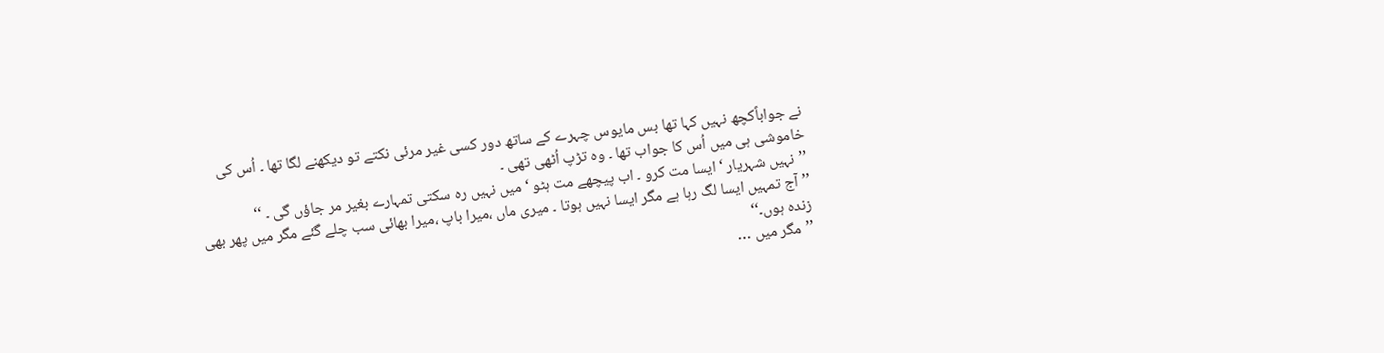نے جواباًکچھ نہیں کہا تھا بس مایوس چہرے کے ساتھ دور کسی غیر مرئی نکتے تو دیکھنے لگا تھا ۔ اُس کی خاموشی ہی میں اُس کا جواب تھا ۔ وہ تڑپ اُٹھی تھی ۔
’’نہیں شہریار ‘ایسا مت کرو ۔ اب پیچھے مت ہٹو ‘میں نہیں رہ سکتی تمہارے بغیر مر جاؤں گی ۔ ‘‘
’’ آج تمہیں ایسا لگ رہا ہے مگر ایسا نہیں ہوتا ۔ میری ماں ،میرا باپ ،میرا بھائی سب چلے گئے مگر میں پھر بھی زندہ ہوں۔‘‘
’’مگر میں …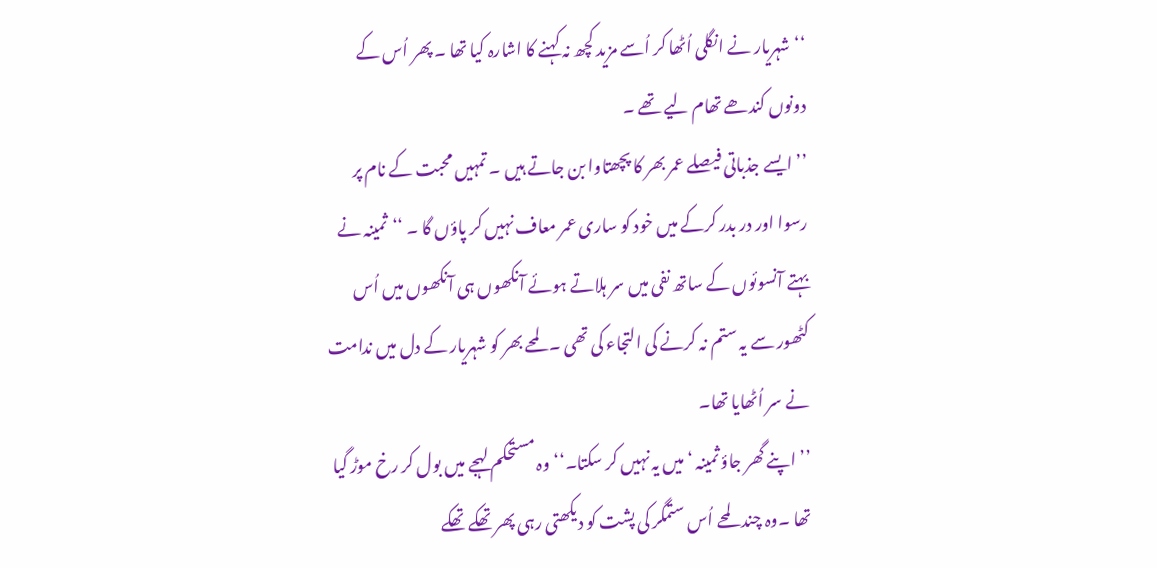‘‘شہریار نے انگلی اُٹھا کر اُسے مزید کچھ نہ کہنے کا اشارہ کیا تھا ۔ پھر اُس کے دونوں کندھے تھام لیے تھے ۔
’’ ایسے جذباتی فیصلے عمر بھر کا پچھتاوا بن جاتے ہیں ۔ تمہیں محبت کے نام پر رسوا اور در بدر کرکے میں خود کو ساری عمر معاف نہیں کر پاؤں گا ۔ ‘‘ثمینہ نے بہتے آنسوئوں کے ساتھ نفی میں سر ہلاتے ہوئے آنکھوں ہی آنکھوں میں اُس کٹھور سے یہ ستم نہ کرنے کی التجاء کی تھی ۔ لمحے بھر کو شہریار کے دل میں ندامت نے سر اُٹھایا تھا۔
’’ اپنے گھر جاؤ ثمینہ ‘میں یہ نہیں کر سکتا۔‘‘وہ مستحکم لہجے میں بول کر رخ موڑ گیا تھا ۔وہ چند لمحے اُس ستمگر کی پشت کو دیکھتی رہی پھر تھکے تھکے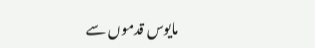مایوس قدموں سے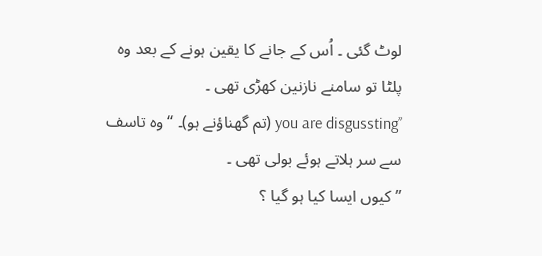لوٹ گئی ۔ اُس کے جانے کا یقین ہونے کے بعد وہ پلٹا تو سامنے نازنین کھڑی تھی ۔
’’you are disgussting (تم گھناؤنے ہو)۔ ‘‘وہ تاسف سے سر ہلاتے ہوئے بولی تھی ۔
’’کیوں ایسا کیا ہو گیا ؟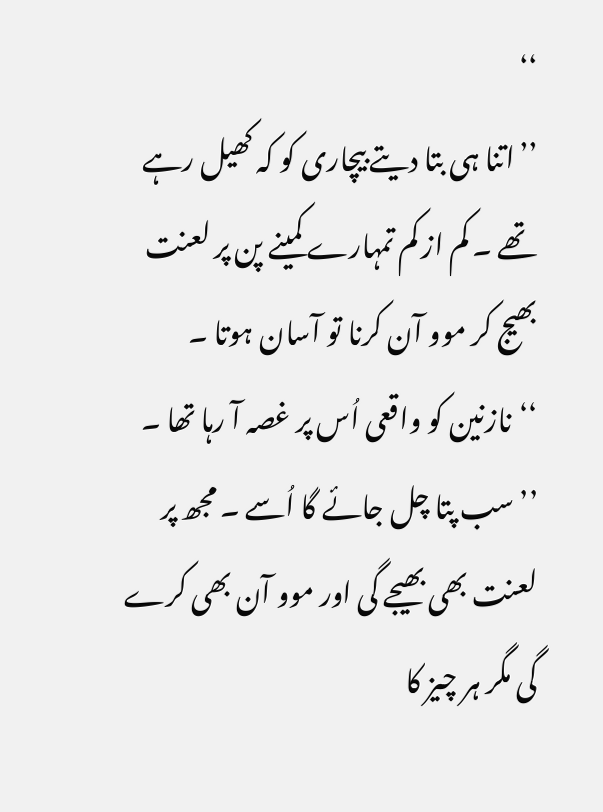‘‘
’’اتنا ہی بتا دیتے بیچاری کو کہ کھیل رہے تھے ۔ کم از کم تمہارے کمینے پن پر لعنت بھیج کر موو آن کرنا تو آسان ہوتا ۔ ‘‘نازنین کو واقعی اُس پر غصہ آ رہا تھا ۔
’’سب پتا چل جائے گا اُسے ۔ مجھ پر لعنت بھی بھیجے گی اور موو آن بھی کرے گی مگر ہر چیز کا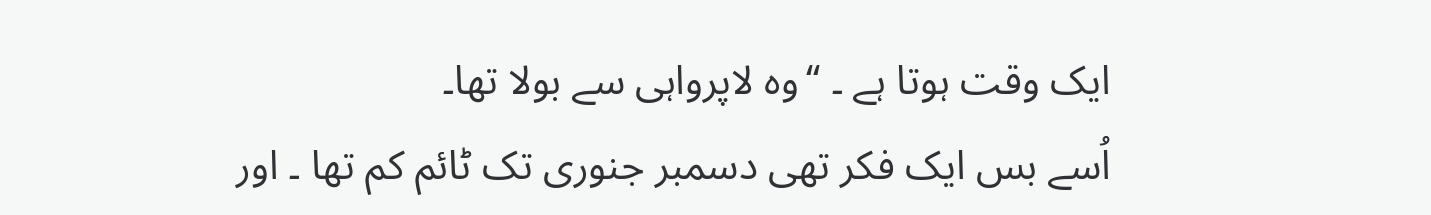ایک وقت ہوتا ہے ۔ ‘‘وہ لاپرواہی سے بولا تھا۔
اُسے بس ایک فکر تھی دسمبر جنوری تک ٹائم کم تھا ۔ اور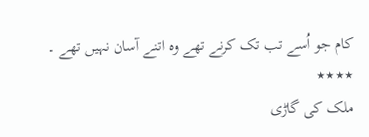کام جو اُسے تب تک کرنے تھے وہ اتنے آسان نہیں تھے ۔
٭٭٭٭
ملک کی گاڑی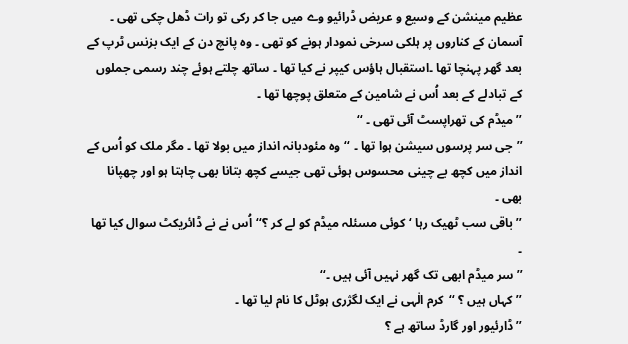عظیم مینشن کے وسیع و عریض ڈرائیو وے میں جا کر رکی تو رات ڈھل چکی تھی ۔ آسمان کے کناروں پر ہلکی سرخی نمودار ہونے کو تھی ۔ وہ پانچ دن کے ایک بزنس ٹرپ کے بعد گھر پہنچا تھا ۔استقبال ہاؤس کیپر نے کیا تھا ۔ ساتھ چلتے ہوئے چند رسمی جملوں کے تبادلے کے بعد اُس نے شامین کے متعلق پوچھا تھا ۔
’’میڈم کی تھراپسٹ آئی تھی ۔ ‘‘
’’جی سر پرسوں سیشن ہوا تھا ۔ ‘‘وہ مئودبانہ انداز میں بولا تھا ۔ مگر ملک کو اُس کے انداز میں کچھ بے چینی محسوس ہوئی تھی جیسے کچھ بتانا بھی چاہتا ہو اور چھپانا بھی ۔
’’ باقی سب ٹھیک رہا ‘کوئی مسئلہ میڈم کو لے کر ؟‘‘اُس نے نے ڈائریکٹ سوال کیا تھا ۔
’’ سر میڈم ابھی تک گھر نہیں آئی ہیں ۔‘‘
’’ کہاں ہیں ؟ ‘‘کرم الٰہی نے ایک لگژری ہوٹل کا نام لیا تھا ۔
’’ ڈارئیور اور گارڈ ساتھ ہے ؟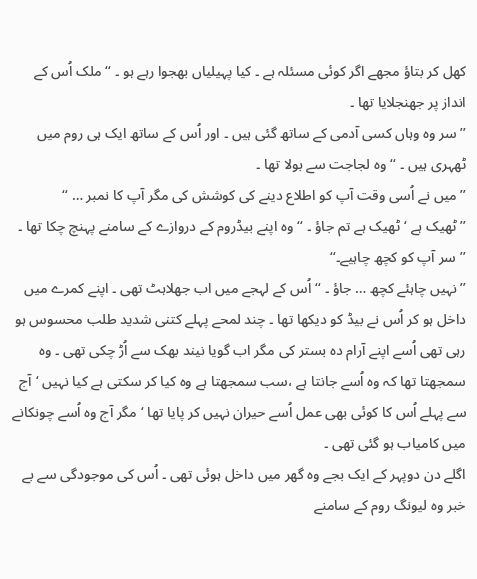کھل کر بتاؤ مجھے اگر کوئی مسئلہ ہے ۔ کیا پہیلیاں بھجوا رہے ہو ۔ ‘‘ ملک اُس کے انداز پر جھنجلایا تھا ۔
’’ سر وہ وہاں کسی آدمی کے ساتھ گئی ہیں ۔ اور اُس کے ساتھ ایک ہی روم میں ٹھہری ہیں ۔ ‘‘ وہ لجاجت سے بولا تھا ۔
’’میں نے اُسی وقت آپ کو اطلاع دینے کی کوشش کی مگر آپ کا نمبر … ‘‘
’’ ٹھیک ہے ‘ٹھیک ہے تم جاؤ ۔ ‘‘وہ اپنے بیڈروم کے دروازے کے سامنے پہنچ چکا تھا ۔
’’ سر آپ کو کچھ چاہیے۔‘‘
’’ نہیں چاہئے کچھ … جاؤ ۔ ‘‘اُس کے لہجے میں اب جھلاہٹ تھی ۔ اپنے کمرے میں داخل ہو کر اُس نے بیڈ کو دیکھا تھا ۔ چند لمحے پہلے کتنی شدید طلب محسوس ہو رہی تھی اُسے اپنے آرام دہ بستر کی مگر اب گویا نیند بھک سے اُڑ چکی تھی ۔ وہ سمجھتا تھا کہ وہ اُسے جانتا ہے ،سب سمجھتا ہے وہ کیا کر سکتی ہے کیا نہیں ‘آج سے پہلے اُس کا کوئی بھی عمل اُسے حیران نہیں کر پایا تھا ‘ مگر آج وہ اُسے چونکانے میں کامیاب ہو گئی تھی ۔
اگلے دن دوپہر کے ایک بجے وہ گھر میں داخل ہوئی تھی ۔ اُس کی موجودگی سے بے خبر وہ لیونگ روم کے سامنے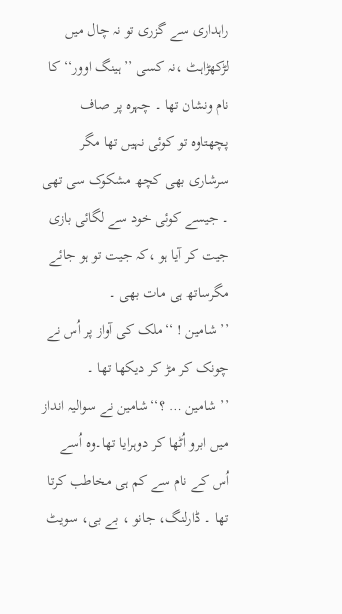راہداری سے گزری تو نہ چال میں لڑکھڑاہٹ ،نہ کسی ’’ہینگ اوور‘‘ کا نام ونشان تھا ۔ چہرہ پر صاف پچھتاوہ تو کوئی نہیں تھا مگر سرشاری بھی کچھ مشکوک سی تھی ۔ جیسے کوئی خود سے لگائی بازی جیت کر آیا ہو ،کہ جیت تو ہو جائے مگرساتھ ہی مات بھی ۔
’’ شامین ! ‘‘ملک کی آواز پر اُس نے چونک کر مڑ کر دیکھا تھا ۔
’’ شامین … ؟‘‘شامین نے سوالیہ انداز میں ابرو اُٹھا کر دوہرایا تھا۔وہ اُسے اُس کے نام سے کم ہی مخاطب کرتا تھا ۔ ڈارلنگ، جانو ، بے بی، سویٹ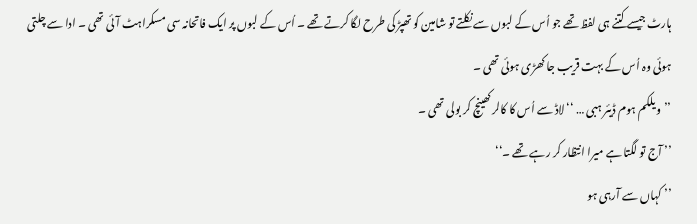ہارٹ جیسے کتنے ہی لفظ تھے جو اُس کے لبوں سے نکلتے تو شامین کو تھپڑ کی طرح لگا کرتے تھے ۔ اُس کے لبوں پر ایک فاتحانہ سی مسکراہٹ آئی تھی ۔ ادا سے چلتی ہوئی وہ اُس کے بہت قریب جا کھڑی ہوئی تھی ۔
’’ویلکم ہوم ڈیئر ہبی … ‘‘ لاڈ سے اُس کا کالر کھینچ کر بولی تھی ۔
’’ آج تو لگتا ہے میرا انتظار کر رہے تھے ۔‘‘
’’ کہاں سے آرہی ہو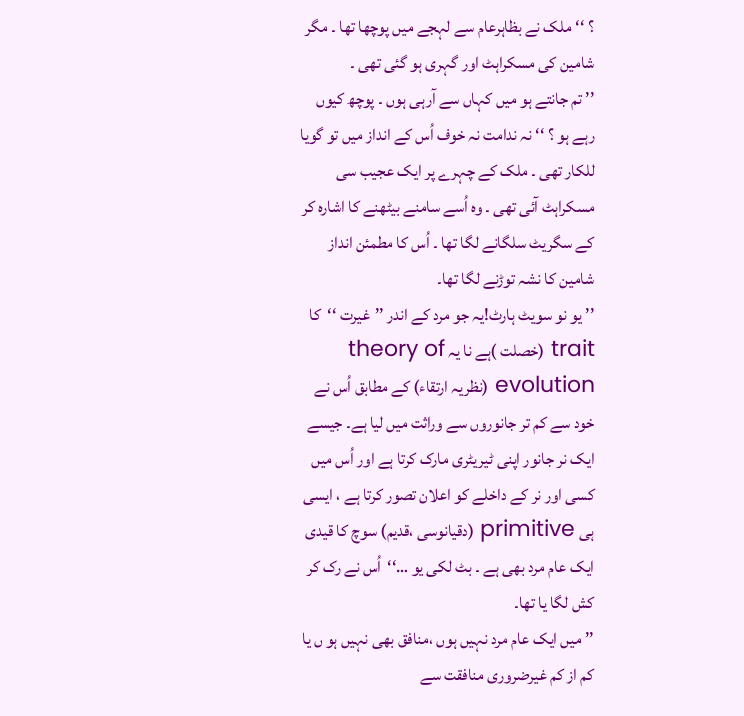؟ ‘‘ملک نے بظاہرعام سے لہجے میں پوچھا تھا ۔ مگر شامین کی مسکراہٹ اور گہری ہو گئی تھی ۔
’’ تم جانتے ہو میں کہاں سے آرہی ہوں ۔ پوچھ کیوں رہے ہو ؟ ‘‘ نہ ندامت نہ خوف اُس کے انداز میں تو گویا للکار تھی ۔ ملک کے چہرے پر ایک عجیب سی مسکراہٹ آئی تھی ۔ وہ اُسے سامنے بیٹھنے کا اشارہ کر کے سگریٹ سلگانے لگا تھا ۔ اُس کا مطمئن انداز شامین کا نشہ توڑنے لگا تھا۔
’’ یو نو سویٹ ہارٹ!یہ جو مرد کے اندر ’’غیرت ‘‘کا trait (خصلت )ہے نا یہ theory of evolution (نظریہ ارتقاء) کے مطابق اُس نے خود سے کم تر جانوروں سے وراثت میں لیا ہے۔ جیسے ایک نر جانور اپنی ٹیریٹری مارک کرتا ہے اور اُس میں کسی اور نر کے داخلے کو اعلان تصور کرتا ہے ، ایسی ہی primitive (دقیانوسی ،قدیم) سوچ کا قیدی ایک عام مرد بھی ہے ۔ بٹ لکی یو …‘‘اُس نے رک کر کش لگا یا تھا۔
’’ میں ایک عام مرد نہیں ہوں ،منافق بھی نہیں ہو ں یا کم از کم غیرضروری منافقت سے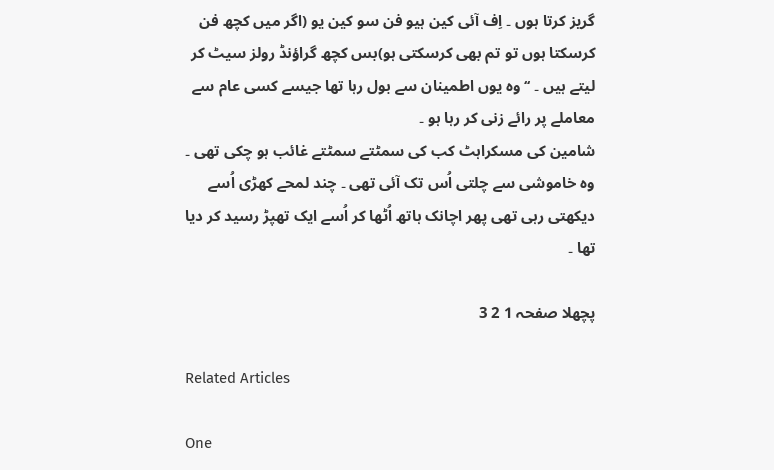گریز کرتا ہوں ۔ اِف آئی کین ہیو فن سو کین یو (اگر میں کچھ فن کرسکتا ہوں تو تم بھی کرسکتی ہو)بس کچھ گراؤنڈ رولز سیٹ کر لیتے ہیں ۔ ‘‘ وہ یوں اطمینان سے بول رہا تھا جیسے کسی عام سے معاملے پر رائے زنی کر رہا ہو ۔
شامین کی مسکراہٹ کب کی سمٹتے سمٹتے غائب ہو چکی تھی ۔ وہ خاموشی سے چلتی اُس تک آئی تھی ۔ چند لمحے کھڑی اُسے دیکھتی رہی تھی پھر اچانک ہاتھ اُٹھا کر اُسے ایک تھپڑ رسید کر دیا تھا ۔

پچھلا صفحہ 1 2 3

Related Articles

One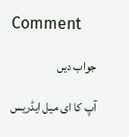Comment

جواب دیں

آپ کا ای میل ایڈریس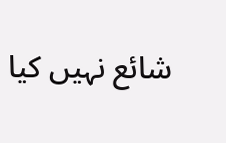شائع نہیں کیا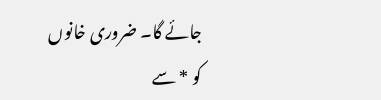جائے گا۔ ضروری خانوں کو * سے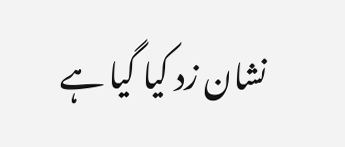نشان زد کیا گیا ہے